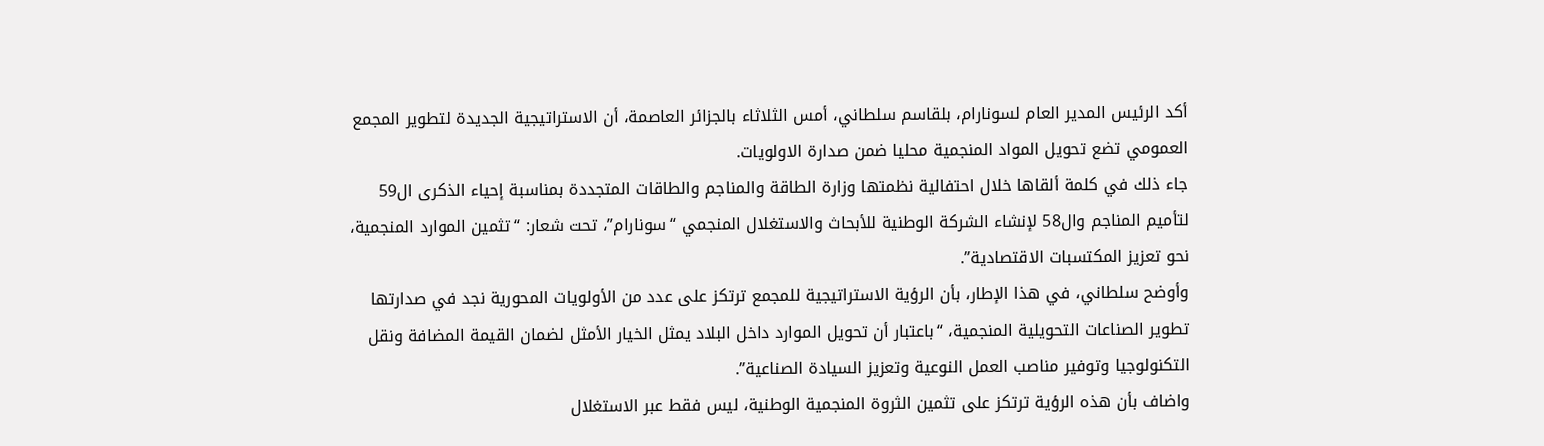أكد الرئيس المدير العام لسونارام، بلقاسم سلطاني، أمس الثلاثاء بالجزائر العاصمة، أن الاستراتيجية الجديدة لتطوير المجمع العمومي تضع تحويل المواد المنجمية محليا ضمن صدارة الاولويات.
جاء ذلك في كلمة ألقاها خلال احتفالية نظمتها وزارة الطاقة والمناجم والطاقات المتجددة بمناسبة إحياء الذكرى ال59 لتأميم المناجم وال58 لإنشاء الشركة الوطنية للأبحاث والاستغلال المنجمي “سونارام”، تحت شعار: “تثمين الموارد المنجمية، نحو تعزيز المكتسبات الاقتصادية”.
وأوضح سلطاني، في هذا الإطار، بأن الرؤية الاستراتيجية للمجمع ترتكز على عدد من الأولويات المحورية نجد في صدارتها تطوير الصناعات التحويلية المنجمية، “باعتبار أن تحويل الموارد داخل البلاد يمثل الخيار الأمثل لضمان القيمة المضافة ونقل التكنولوجيا وتوفير مناصب العمل النوعية وتعزيز السيادة الصناعية”.
واضاف بأن هذه الرؤية ترتكز على تثمين الثروة المنجمية الوطنية، ليس فقط عبر الاستغلال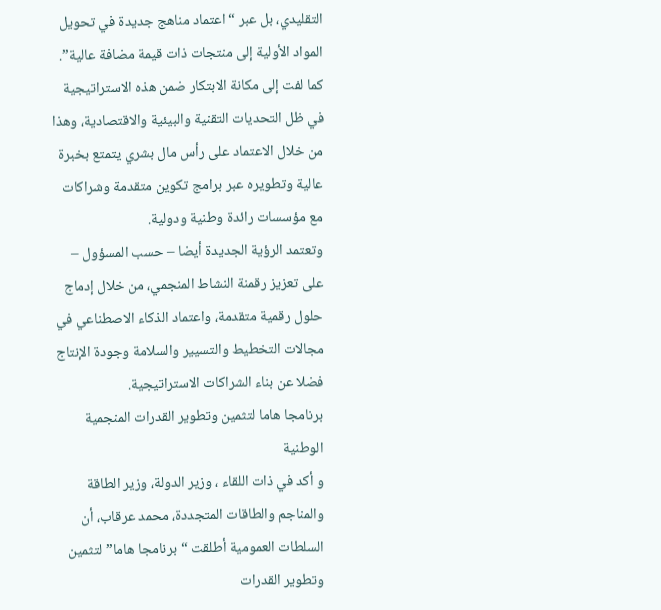التقليدي، بل عبر “اعتماد مناهج جديدة في تحويل المواد الأولية إلى منتجات ذات قيمة مضافة عالية”.
كما لفت إلى مكانة الابتكار ضمن هذه الاستراتيجية في ظل التحديات التقنية والبيئية والاقتصادية، وهذا من خلال الاعتماد على رأس مال بشري يتمتع بخبرة عالية وتطويره عبر برامج تكوين متقدمة وشراكات مع مؤسسات رائدة وطنية ودولية.
وتعتمد الرؤية الجديدة أيضا – حسب المسؤول – على تعزيز رقمنة النشاط المنجمي، من خلال إدماج حلول رقمية متقدمة، واعتماد الذكاء الاصطناعي في مجالات التخطيط والتسيير والسلامة وجودة الإنتاج فضلا عن بناء الشراكات الاستراتيجية.
برنامجا هاما لتثمين وتطوير القدرات المنجمية الوطنية
و أكد في ذات اللقاء ، وزير الدولة، وزير الطاقة والمناجم والطاقات المتجددة، محمد عرقاب، أن السلطات العمومية أطلقت “برنامجا هاما” لتثمين وتطوير القدرات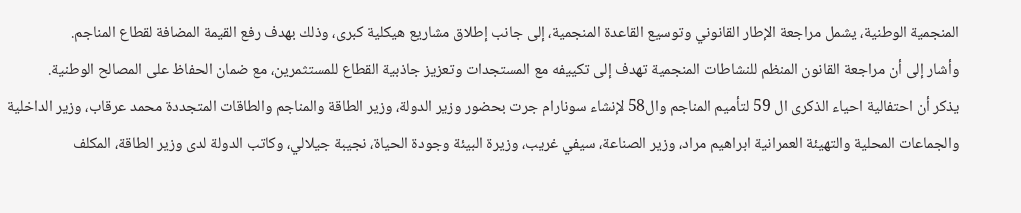المنجمية الوطنية، يشمل مراجعة الإطار القانوني وتوسيع القاعدة المنجمية، إلى جانب إطلاق مشاريع هيكلية كبرى، وذلك بهدف رفع القيمة المضافة لقطاع المناجم.
وأشار إلى أن مراجعة القانون المنظم للنشاطات المنجمية تهدف إلى تكييفه مع المستجدات وتعزيز جاذبية القطاع للمستثمرين، مع ضمان الحفاظ على المصالح الوطنية.
يذكر أن احتفالية احياء الذكرى ال 59 لتأميم المناجم وال58 لإنشاء سونارام جرت بحضور وزير الدولة، وزير الطاقة والمناجم والطاقات المتجددة محمد عرقاب، وزير الداخلية والجماعات المحلية والتهيئة العمرانية ابراهيم مراد، وزير الصناعة، سيفي غريب، وزيرة البيئة وجودة الحياة، نجيبة جيلالي، وكاتب الدولة لدى وزير الطاقة، المكلف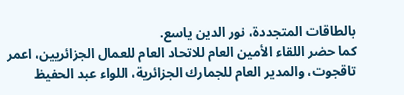بالطاقات المتجددة، نور الدين ياسع.
كما حضر اللقاء الأمين العام للاتحاد العام للعمال الجزائريين، اعمر تاقجوت، والمدير العام للجمارك الجزائرية، اللواء عبد الحفيظ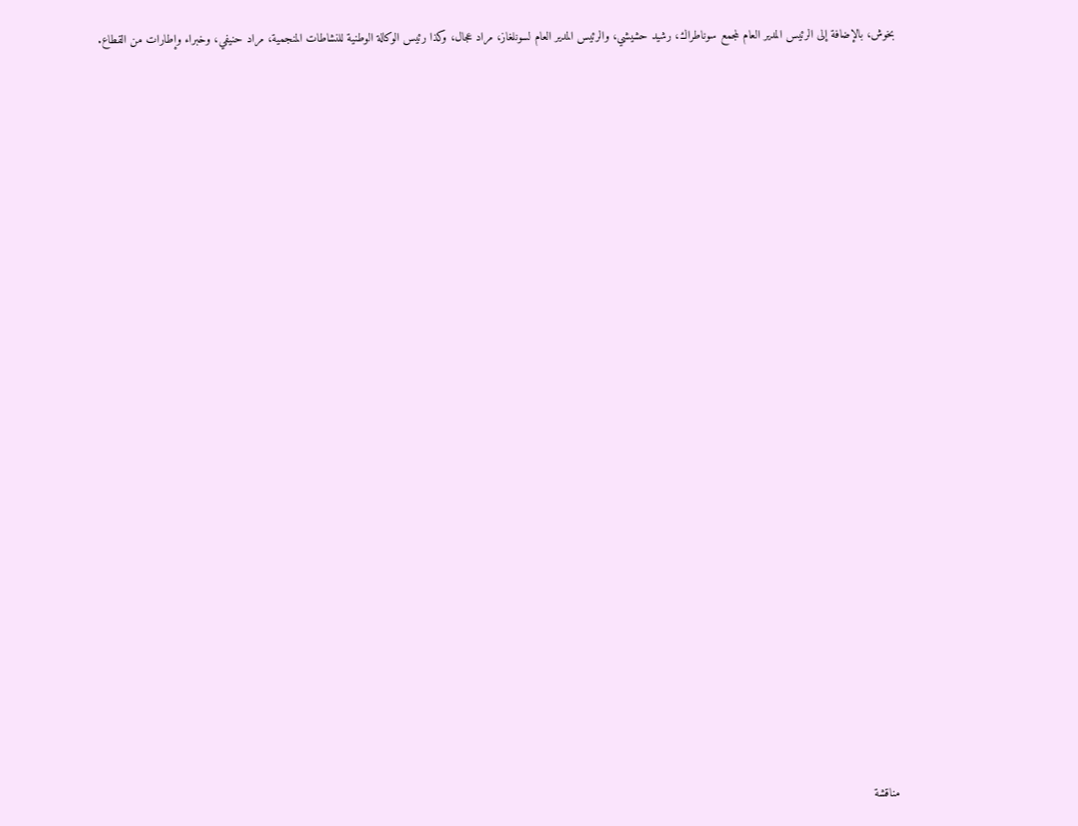بخوش، بالإضافة إلى الرئيس المدير العام لمجمع سوناطراك، رشيد حشيشي، والرئيس المدير العام لسونلغاز، مراد عجال، وكذا رئيس الوكالة الوطنية للنشاطات المنجمية، مراد حنيفي، وخبراء وإطارات من القطاع.

























مناقشة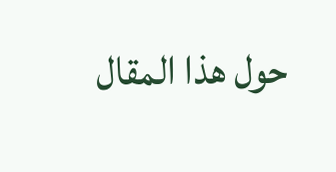حول هذا المقال